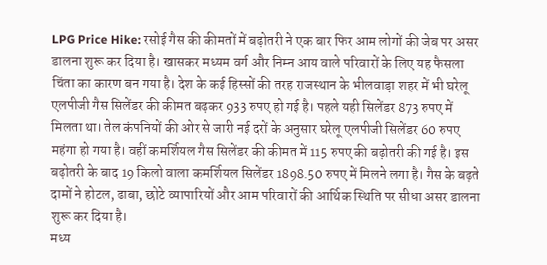LPG Price Hike: रसोई गैस की कीमतों में बढ़ोतरी ने एक बार फिर आम लोगों की जेब पर असर डालना शुरू कर दिया है। खासकर मध्यम वर्ग और निम्न आय वाले परिवारों के लिए यह फैसला चिंता का कारण बन गया है। देश के कई हिस्सों की तरह राजस्थान के भीलवाड़ा शहर में भी घरेलू एलपीजी गैस सिलेंडर की कीमत बढ़कर 933 रुपए हो गई है। पहले यही सिलेंडर 873 रुपए में मिलता था। तेल कंपनियों की ओर से जारी नई दरों के अनुसार घरेलू एलपीजी सिलेंडर 60 रुपए महंगा हो गया है। वहीं कमर्शियल गैस सिलेंडर की कीमत में 115 रुपए की बढ़ोतरी की गई है। इस बढ़ोतरी के बाद 19 किलो वाला कमर्शियल सिलेंडर 1898.50 रुपए में मिलने लगा है। गैस के बढ़ते दामों ने होटल, ढाबा, छोटे व्यापारियों और आम परिवारों की आर्थिक स्थिति पर सीधा असर डालना शुरू कर दिया है।
मध्य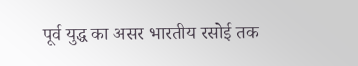पूर्व युद्ध का असर भारतीय रसोई तक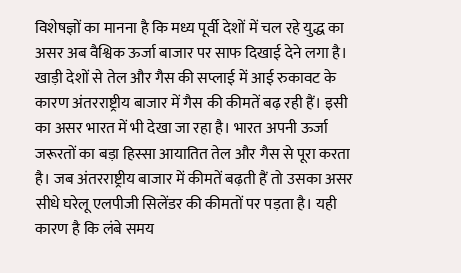विशेषज्ञों का मानना है कि मध्य पूर्वी देशों में चल रहे युद्ध का असर अब वैश्विक ऊर्जा बाजार पर साफ दिखाई देने लगा है। खाड़ी देशों से तेल और गैस की सप्लाई में आई रुकावट के कारण अंतरराष्ट्रीय बाजार में गैस की कीमतें बढ़ रही हैं। इसी का असर भारत में भी देखा जा रहा है। भारत अपनी ऊर्जा जरूरतों का बड़ा हिस्सा आयातित तेल और गैस से पूरा करता है। जब अंतरराष्ट्रीय बाजार में कीमतें बढ़ती हैं तो उसका असर सीधे घरेलू एलपीजी सिलेंडर की कीमतों पर पड़ता है। यही कारण है कि लंबे समय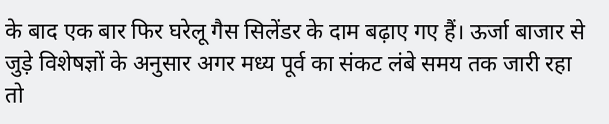के बाद एक बार फिर घरेलू गैस सिलेंडर के दाम बढ़ाए गए हैं। ऊर्जा बाजार से जुड़े विशेषज्ञों के अनुसार अगर मध्य पूर्व का संकट लंबे समय तक जारी रहा तो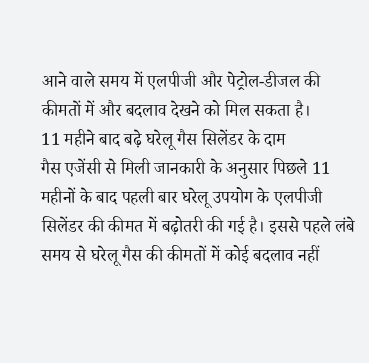आने वाले समय में एलपीजी और पेट्रोल-डीजल की कीमतों में और बदलाव देखने को मिल सकता है।
11 महीने बाद बढ़े घरेलू गैस सिलेंडर के दाम
गैस एजेंसी से मिली जानकारी के अनुसार पिछले 11 महीनों के बाद पहली बार घरेलू उपयोग के एलपीजी सिलेंडर की कीमत में बढ़ोतरी की गई है। इससे पहले लंबे समय से घरेलू गैस की कीमतों में कोई बदलाव नहीं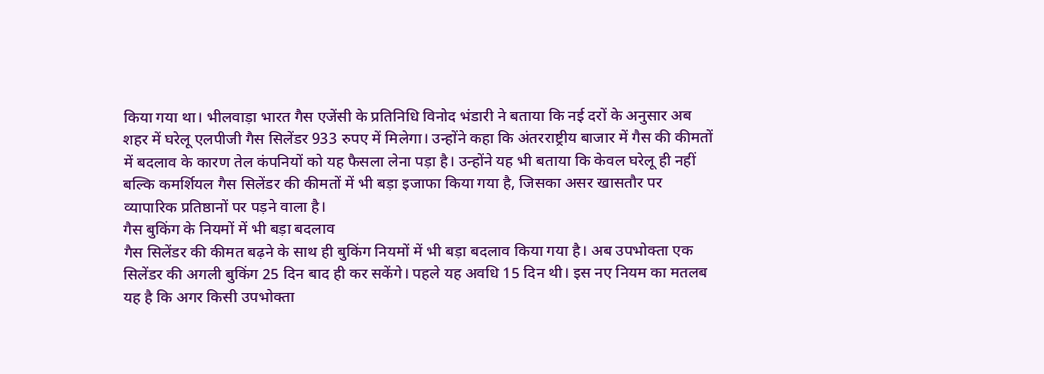किया गया था। भीलवाड़ा भारत गैस एजेंसी के प्रतिनिधि विनोद भंडारी ने बताया कि नई दरों के अनुसार अब शहर में घरेलू एलपीजी गैस सिलेंडर 933 रुपए में मिलेगा। उन्होंने कहा कि अंतरराष्ट्रीय बाजार में गैस की कीमतों में बदलाव के कारण तेल कंपनियों को यह फैसला लेना पड़ा है। उन्होंने यह भी बताया कि केवल घरेलू ही नहीं बल्कि कमर्शियल गैस सिलेंडर की कीमतों में भी बड़ा इजाफा किया गया है, जिसका असर खासतौर पर व्यापारिक प्रतिष्ठानों पर पड़ने वाला है।
गैस बुकिंग के नियमों में भी बड़ा बदलाव
गैस सिलेंडर की कीमत बढ़ने के साथ ही बुकिंग नियमों में भी बड़ा बदलाव किया गया है। अब उपभोक्ता एक सिलेंडर की अगली बुकिंग 25 दिन बाद ही कर सकेंगे। पहले यह अवधि 15 दिन थी। इस नए नियम का मतलब यह है कि अगर किसी उपभोक्ता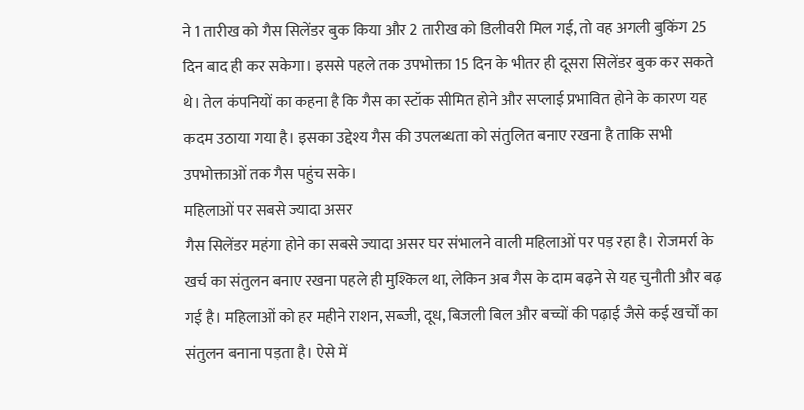ने 1 तारीख को गैस सिलेंडर बुक किया और 2 तारीख को डिलीवरी मिल गई, तो वह अगली बुकिंग 25 दिन बाद ही कर सकेगा। इससे पहले तक उपभोक्ता 15 दिन के भीतर ही दूसरा सिलेंडर बुक कर सकते थे। तेल कंपनियों का कहना है कि गैस का स्टॉक सीमित होने और सप्लाई प्रभावित होने के कारण यह कदम उठाया गया है। इसका उद्देश्य गैस की उपलब्धता को संतुलित बनाए रखना है ताकि सभी उपभोक्ताओं तक गैस पहुंच सके।
महिलाओं पर सबसे ज्यादा असर
गैस सिलेंडर महंगा होने का सबसे ज्यादा असर घर संभालने वाली महिलाओं पर पड़ रहा है। रोजमर्रा के खर्च का संतुलन बनाए रखना पहले ही मुश्किल था, लेकिन अब गैस के दाम बढ़ने से यह चुनौती और बढ़ गई है। महिलाओं को हर महीने राशन, सब्जी, दूध, बिजली बिल और बच्चों की पढ़ाई जैसे कई खर्चों का संतुलन बनाना पड़ता है। ऐसे में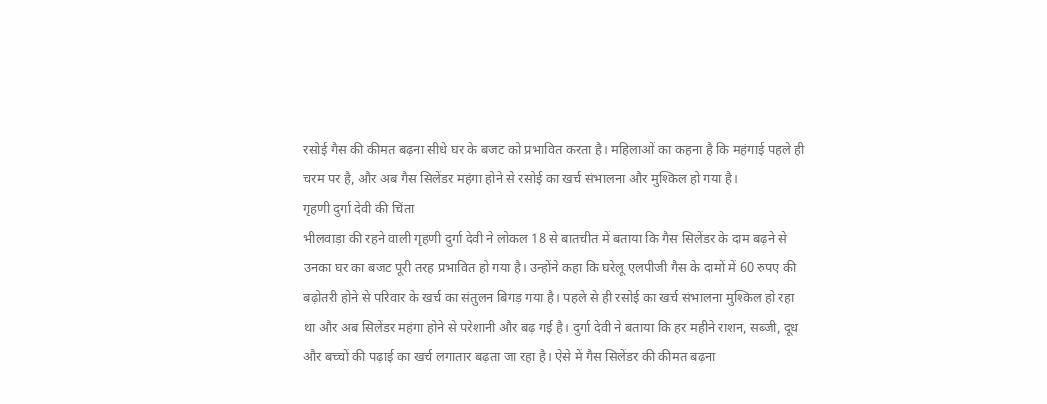रसोई गैस की कीमत बढ़ना सीधे घर के बजट को प्रभावित करता है। महिलाओं का कहना है कि महंगाई पहले ही चरम पर है, और अब गैस सिलेंडर महंगा होने से रसोई का खर्च संभालना और मुश्किल हो गया है।
गृहणी दुर्गा देवी की चिंता
भीलवाड़ा की रहने वाली गृहणी दुर्गा देवी ने लोकल 18 से बातचीत में बताया कि गैस सिलेंडर के दाम बढ़ने से उनका घर का बजट पूरी तरह प्रभावित हो गया है। उन्होंने कहा कि घरेलू एलपीजी गैस के दामों में 60 रुपए की बढ़ोतरी होने से परिवार के खर्च का संतुलन बिगड़ गया है। पहले से ही रसोई का खर्च संभालना मुश्किल हो रहा था और अब सिलेंडर महंगा होने से परेशानी और बढ़ गई है। दुर्गा देवी ने बताया कि हर महीने राशन, सब्जी, दूध और बच्चों की पढ़ाई का खर्च लगातार बढ़ता जा रहा है। ऐसे में गैस सिलेंडर की कीमत बढ़ना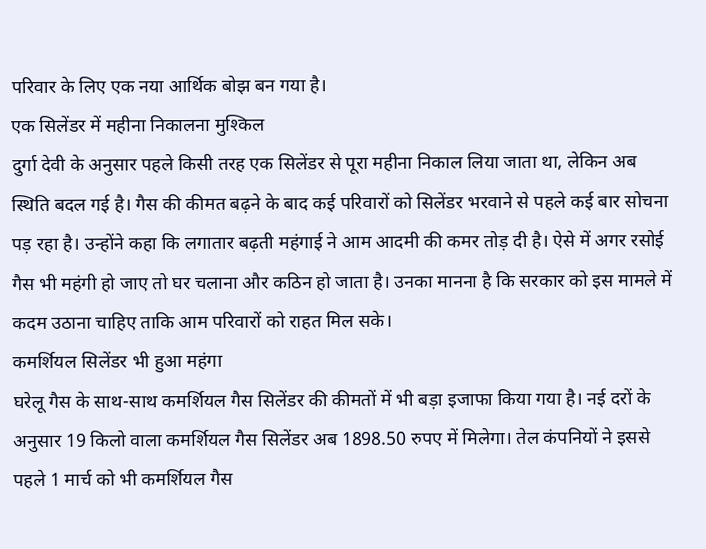परिवार के लिए एक नया आर्थिक बोझ बन गया है।
एक सिलेंडर में महीना निकालना मुश्किल
दुर्गा देवी के अनुसार पहले किसी तरह एक सिलेंडर से पूरा महीना निकाल लिया जाता था, लेकिन अब स्थिति बदल गई है। गैस की कीमत बढ़ने के बाद कई परिवारों को सिलेंडर भरवाने से पहले कई बार सोचना पड़ रहा है। उन्होंने कहा कि लगातार बढ़ती महंगाई ने आम आदमी की कमर तोड़ दी है। ऐसे में अगर रसोई गैस भी महंगी हो जाए तो घर चलाना और कठिन हो जाता है। उनका मानना है कि सरकार को इस मामले में कदम उठाना चाहिए ताकि आम परिवारों को राहत मिल सके।
कमर्शियल सिलेंडर भी हुआ महंगा
घरेलू गैस के साथ-साथ कमर्शियल गैस सिलेंडर की कीमतों में भी बड़ा इजाफा किया गया है। नई दरों के अनुसार 19 किलो वाला कमर्शियल गैस सिलेंडर अब 1898.50 रुपए में मिलेगा। तेल कंपनियों ने इससे पहले 1 मार्च को भी कमर्शियल गैस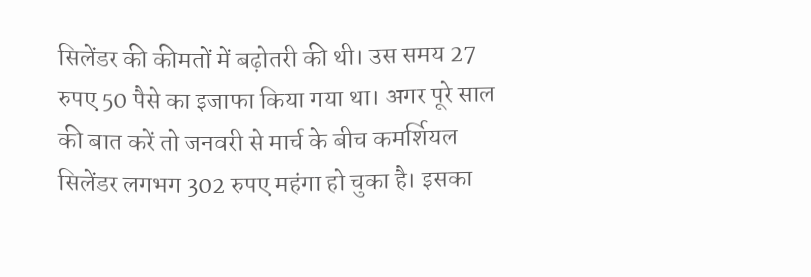सिलेंडर की कीमतों में बढ़ोतरी की थी। उस समय 27 रुपए 50 पैसे का इजाफा किया गया था। अगर पूरे साल की बात करें तो जनवरी से मार्च के बीच कमर्शियल सिलेंडर लगभग 302 रुपए महंगा हो चुका है। इसका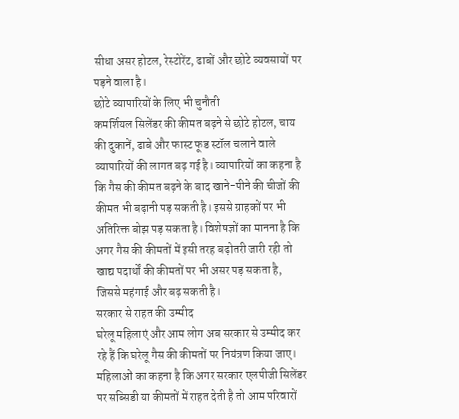सीधा असर होटल, रेस्टोरेंट, ढाबों और छोटे व्यवसायों पर पड़ने वाला है।
छोटे व्यापारियों के लिए भी चुनौती
कमर्शियल सिलेंडर की कीमत बढ़ने से छोटे होटल, चाय की दुकानें, ढाबे और फास्ट फूड स्टॉल चलाने वाले व्यापारियों की लागत बढ़ गई है। व्यापारियों का कहना है कि गैस की कीमत बढ़ने के बाद खाने-पीने की चीजों की कीमत भी बढ़ानी पड़ सकती है। इससे ग्राहकों पर भी अतिरिक्त बोझ पड़ सकता है। विशेषज्ञों का मानना है कि अगर गैस की कीमतों में इसी तरह बढ़ोतरी जारी रही तो खाद्य पदार्थों की कीमतों पर भी असर पड़ सकता है, जिससे महंगाई और बढ़ सकती है।
सरकार से राहत की उम्मीद
घरेलू महिलाएं और आम लोग अब सरकार से उम्मीद कर रहे हैं कि घरेलू गैस की कीमतों पर नियंत्रण किया जाए। महिलाओं का कहना है कि अगर सरकार एलपीजी सिलेंडर पर सब्सिडी या कीमतों में राहत देती है तो आम परिवारों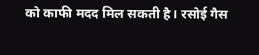को काफी मदद मिल सकती है। रसोई गैस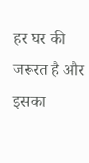हर घर की जरूरत है और इसका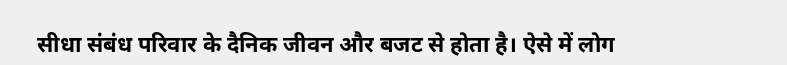सीधा संबंध परिवार के दैनिक जीवन और बजट से होता है। ऐसे में लोग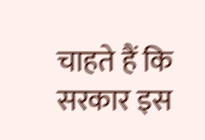चाहते हैं कि सरकार इस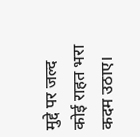मुद्दे पर जल्द कोई राहत भरा कदम उठाए।